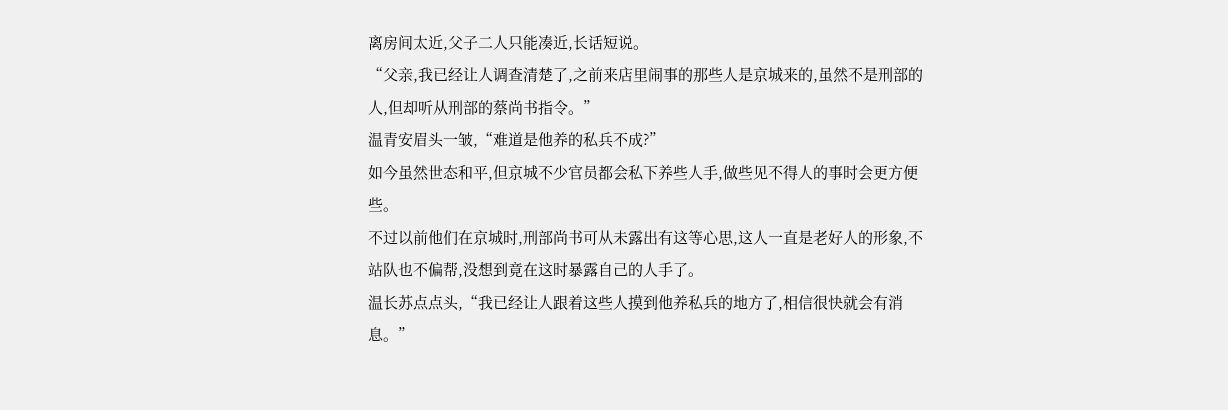离房间太近,父子二人只能凑近,长话短说。
“父亲,我已经让人调查清楚了,之前来店里闹事的那些人是京城来的,虽然不是刑部的人,但却听从刑部的蔡尚书指令。”
温青安眉头一皱,“难道是他养的私兵不成?”
如今虽然世态和平,但京城不少官员都会私下养些人手,做些见不得人的事时会更方便些。
不过以前他们在京城时,刑部尚书可从未露出有这等心思,这人一直是老好人的形象,不站队也不偏帮,没想到竟在这时暴露自己的人手了。
温长苏点点头,“我已经让人跟着这些人摸到他养私兵的地方了,相信很快就会有消息。”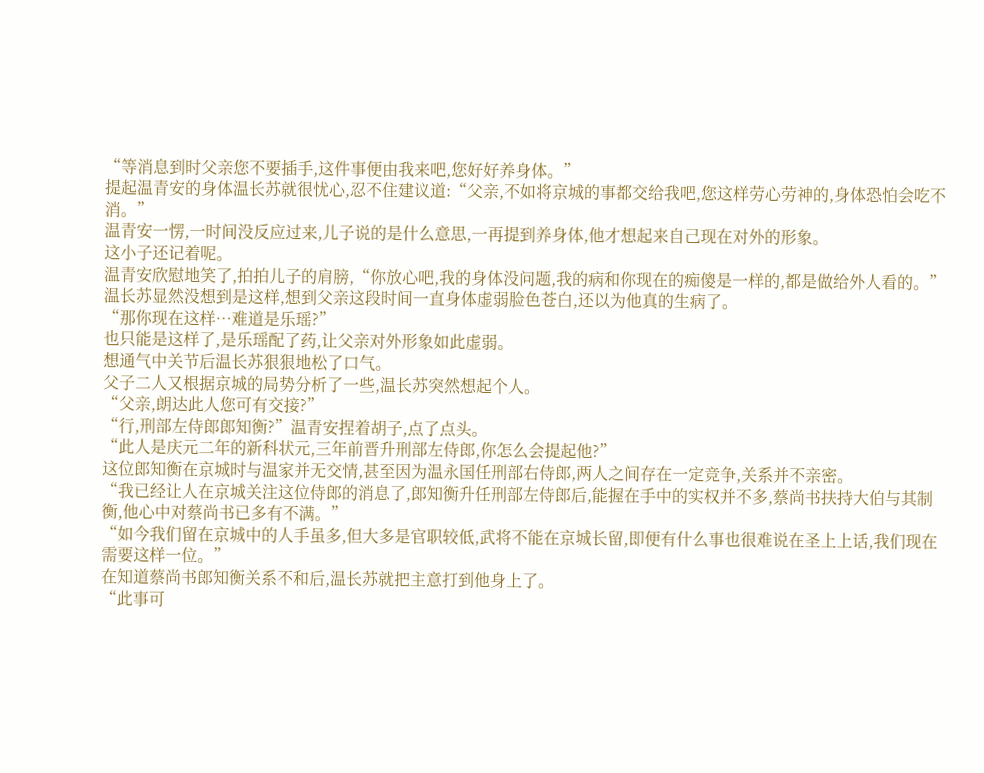“等消息到时父亲您不要插手,这件事便由我来吧,您好好养身体。”
提起温青安的身体温长苏就很忧心,忍不住建议道:“父亲,不如将京城的事都交给我吧,您这样劳心劳神的,身体恐怕会吃不消。”
温青安一愣,一时间没反应过来,儿子说的是什么意思,一再提到养身体,他才想起来自己现在对外的形象。
这小子还记着呢。
温青安欣慰地笑了,拍拍儿子的肩膀,“你放心吧,我的身体没问题,我的病和你现在的痴傻是一样的,都是做给外人看的。”
温长苏显然没想到是这样,想到父亲这段时间一直身体虚弱脸色苍白,还以为他真的生病了。
“那你现在这样…难道是乐瑶?”
也只能是这样了,是乐瑶配了药,让父亲对外形象如此虚弱。
想通气中关节后温长苏狠狠地松了口气。
父子二人又根据京城的局势分析了一些,温长苏突然想起个人。
“父亲,朗达此人您可有交接?”
“行,刑部左侍郎郎知衡?”温青安捏着胡子,点了点头。
“此人是庆元二年的新科状元,三年前晋升刑部左侍郎,你怎么会提起他?”
这位郎知衡在京城时与温家并无交情,甚至因为温永国任刑部右侍郎,两人之间存在一定竞争,关系并不亲密。
“我已经让人在京城关注这位侍郎的消息了,郎知衡升任刑部左侍郎后,能握在手中的实权并不多,蔡尚书扶持大伯与其制衡,他心中对蔡尚书已多有不满。”
“如今我们留在京城中的人手虽多,但大多是官职较低,武将不能在京城长留,即便有什么事也很难说在圣上上话,我们现在需要这样一位。”
在知道蔡尚书郎知衡关系不和后,温长苏就把主意打到他身上了。
“此事可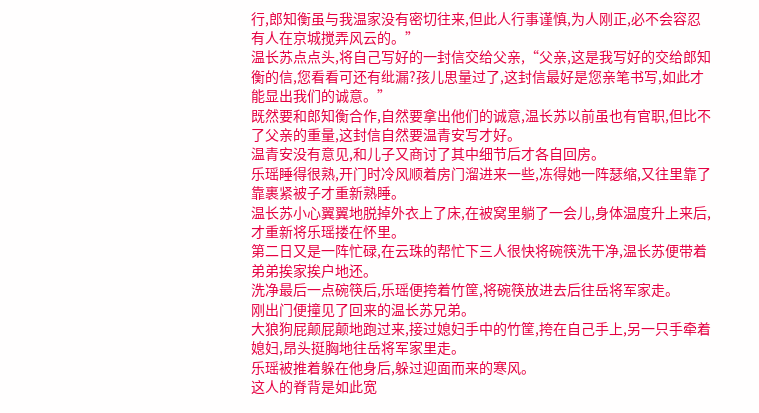行,郎知衡虽与我温家没有密切往来,但此人行事谨慎,为人刚正,必不会容忍有人在京城搅弄风云的。”
温长苏点点头,将自己写好的一封信交给父亲,“父亲,这是我写好的交给郎知衡的信,您看看可还有纰漏?孩儿思量过了,这封信最好是您亲笔书写,如此才能显出我们的诚意。”
既然要和郎知衡合作,自然要拿出他们的诚意,温长苏以前虽也有官职,但比不了父亲的重量,这封信自然要温青安写才好。
温青安没有意见,和儿子又商讨了其中细节后才各自回房。
乐瑶睡得很熟,开门时冷风顺着房门溜进来一些,冻得她一阵瑟缩,又往里靠了靠裹紧被子才重新熟睡。
温长苏小心翼翼地脱掉外衣上了床,在被窝里躺了一会儿,身体温度升上来后,才重新将乐瑶搂在怀里。
第二日又是一阵忙碌,在云珠的帮忙下三人很快将碗筷洗干净,温长苏便带着弟弟挨家挨户地还。
洗净最后一点碗筷后,乐瑶便挎着竹筐,将碗筷放进去后往岳将军家走。
刚出门便撞见了回来的温长苏兄弟。
大狼狗屁颠屁颠地跑过来,接过媳妇手中的竹筐,挎在自己手上,另一只手牵着媳妇,昂头挺胸地往岳将军家里走。
乐瑶被推着躲在他身后,躲过迎面而来的寒风。
这人的脊背是如此宽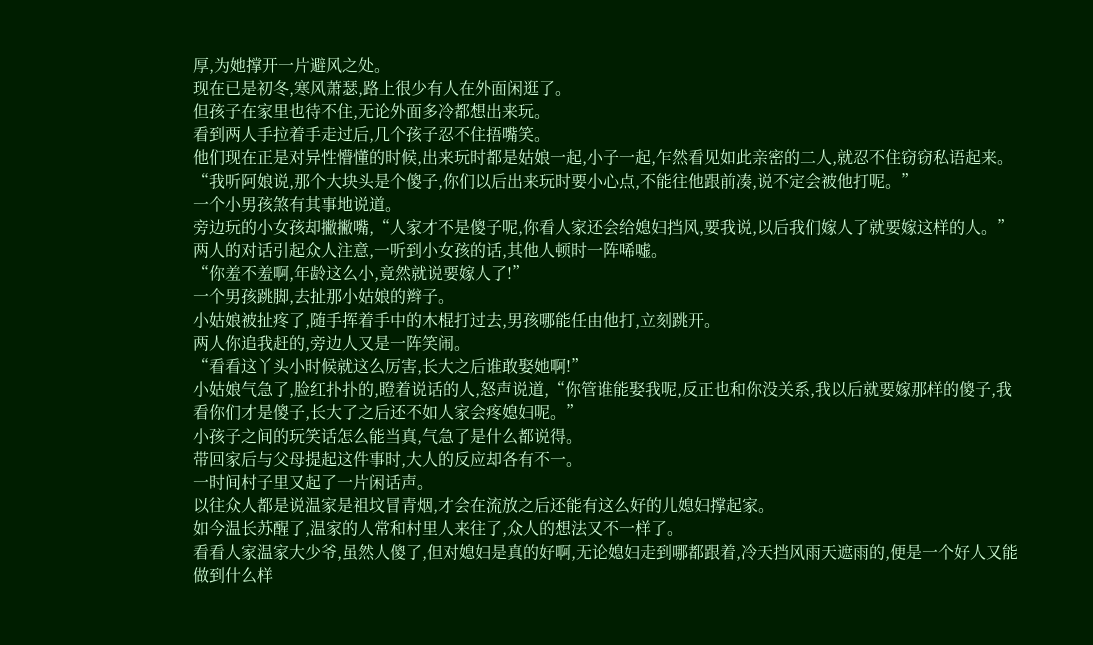厚,为她撑开一片避风之处。
现在已是初冬,寒风萧瑟,路上很少有人在外面闲逛了。
但孩子在家里也待不住,无论外面多冷都想出来玩。
看到两人手拉着手走过后,几个孩子忍不住捂嘴笑。
他们现在正是对异性懵懂的时候,出来玩时都是姑娘一起,小子一起,乍然看见如此亲密的二人,就忍不住窃窃私语起来。
“我听阿娘说,那个大块头是个傻子,你们以后出来玩时要小心点,不能往他跟前凑,说不定会被他打呢。”
一个小男孩煞有其事地说道。
旁边玩的小女孩却撇撇嘴,“人家才不是傻子呢,你看人家还会给媳妇挡风,要我说,以后我们嫁人了就要嫁这样的人。”
两人的对话引起众人注意,一听到小女孩的话,其他人顿时一阵唏嘘。
“你羞不羞啊,年龄这么小,竟然就说要嫁人了!”
一个男孩跳脚,去扯那小姑娘的辫子。
小姑娘被扯疼了,随手挥着手中的木棍打过去,男孩哪能任由他打,立刻跳开。
两人你追我赶的,旁边人又是一阵笑闹。
“看看这丫头小时候就这么厉害,长大之后谁敢娶她啊!”
小姑娘气急了,脸红扑扑的,瞪着说话的人,怒声说道,“你管谁能娶我呢,反正也和你没关系,我以后就要嫁那样的傻子,我看你们才是傻子,长大了之后还不如人家会疼媳妇呢。”
小孩子之间的玩笑话怎么能当真,气急了是什么都说得。
带回家后与父母提起这件事时,大人的反应却各有不一。
一时间村子里又起了一片闲话声。
以往众人都是说温家是祖坟冒青烟,才会在流放之后还能有这么好的儿媳妇撑起家。
如今温长苏醒了,温家的人常和村里人来往了,众人的想法又不一样了。
看看人家温家大少爷,虽然人傻了,但对媳妇是真的好啊,无论媳妇走到哪都跟着,冷天挡风雨天遮雨的,便是一个好人又能做到什么样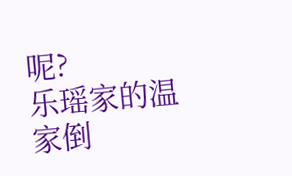呢?
乐瑶家的温家倒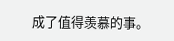成了值得羡慕的事。